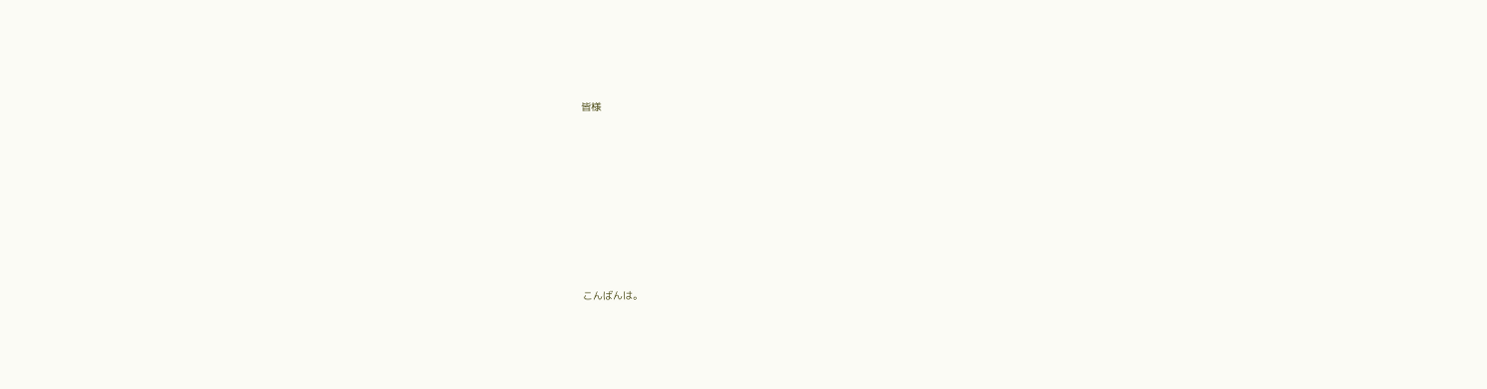皆様








こんばんは。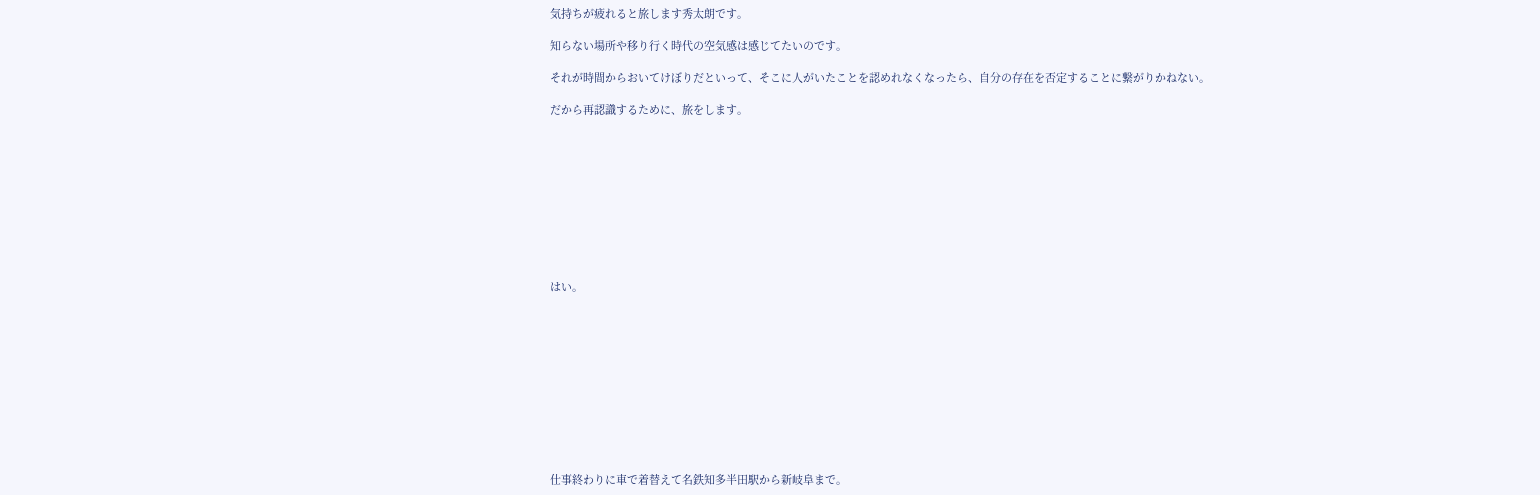気持ちが疲れると旅します秀太朗です。

知らない場所や移り行く時代の空気感は感じてたいのです。

それが時間からおいてけぼりだといって、そこに人がいたことを認めれなくなったら、自分の存在を否定することに繋がりかねない。

だから再認識するために、旅をします。










はい。











仕事終わりに車で着替えて名鉄知多半田駅から新岐阜まで。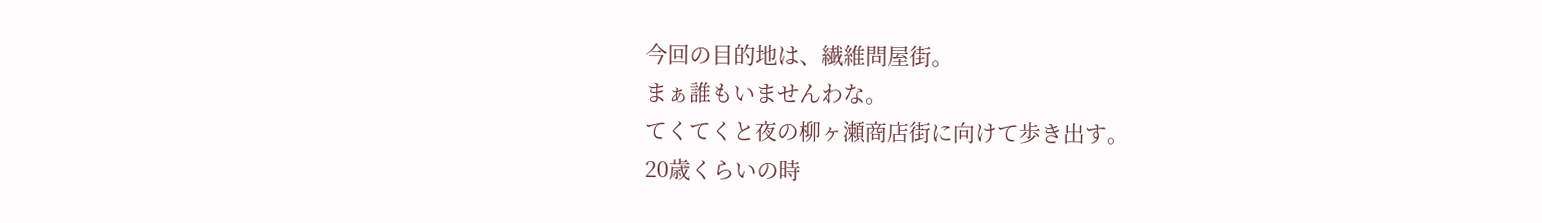今回の目的地は、繊維問屋街。
まぁ誰もいませんわな。
てくてくと夜の柳ヶ瀬商店街に向けて歩き出す。
20歳くらいの時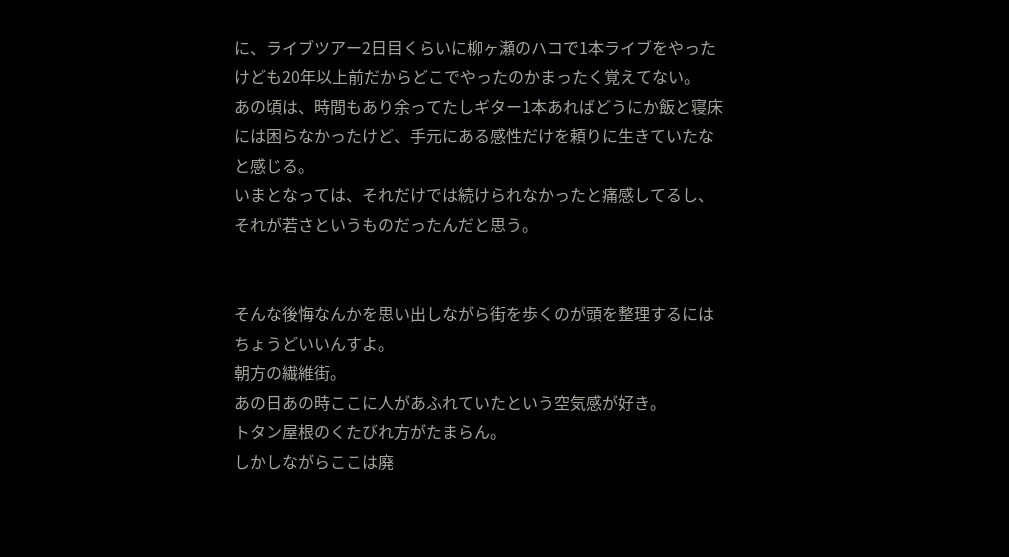に、ライブツアー2日目くらいに柳ヶ瀬のハコで1本ライブをやったけども20年以上前だからどこでやったのかまったく覚えてない。
あの頃は、時間もあり余ってたしギター1本あればどうにか飯と寝床には困らなかったけど、手元にある感性だけを頼りに生きていたなと感じる。
いまとなっては、それだけでは続けられなかったと痛感してるし、それが若さというものだったんだと思う。


そんな後悔なんかを思い出しながら街を歩くのが頭を整理するにはちょうどいいんすよ。
朝方の繊維街。
あの日あの時ここに人があふれていたという空気感が好き。
トタン屋根のくたびれ方がたまらん。
しかしながらここは廃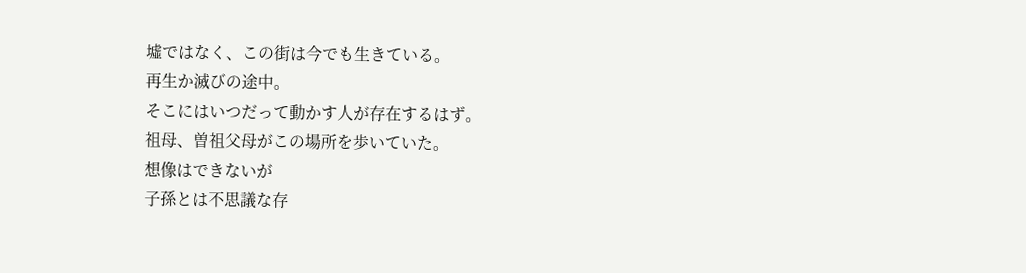墟ではなく、この街は今でも生きている。
再生か滅びの途中。
そこにはいつだって動かす人が存在するはず。
祖母、曽祖父母がこの場所を歩いていた。
想像はできないが
子孫とは不思議な存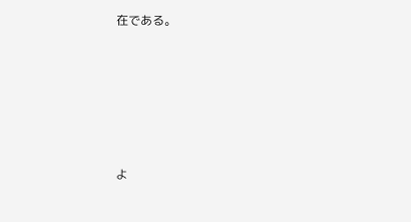在である。










よ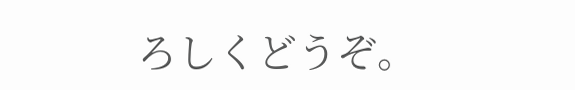ろしくどうぞ。